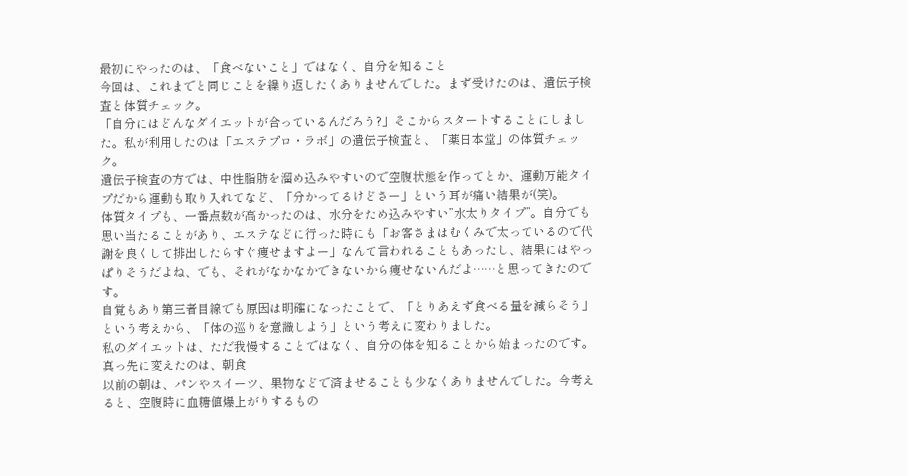最初にやったのは、「食べないこと」ではなく、自分を知ること
今回は、これまでと同じことを繰り返したくありませんでした。まず受けたのは、遺伝子検査と体質チェック。
「自分にはどんなダイエットが合っているんだろう?」そこからスタートすることにしました。私が利用したのは「エステプロ・ラボ」の遺伝子検査と、「薬日本堂」の体質チェック。
遺伝子検査の方では、中性脂肪を溜め込みやすいので空腹状態を作ってとか、運動万能タイプだから運動も取り入れてなど、「分かってるけどさー」という耳が痛い結果が(笑)。
体質タイプも、一番点数が高かったのは、水分をため込みやすい”水太りタイプ”。自分でも思い当たることがあり、エステなどに行った時にも「お客さまはむくみで太っているので代謝を良くして排出したらすぐ痩せますよー」なんて言われることもあったし、結果にはやっぱりそうだよね、でも、それがなかなかできないから痩せないんだよ……と思ってきたのです。
自覚もあり第三者目線でも原因は明確になったことで、「とりあえず食べる量を減らそう」という考えから、「体の巡りを意識しよう」という考えに変わりました。
私のダイエットは、ただ我慢することではなく、自分の体を知ることから始まったのです。
真っ先に変えたのは、朝食
以前の朝は、パンやスイーツ、果物などで済ませることも少なくありませんでした。今考えると、空腹時に血糖値爆上がりするもの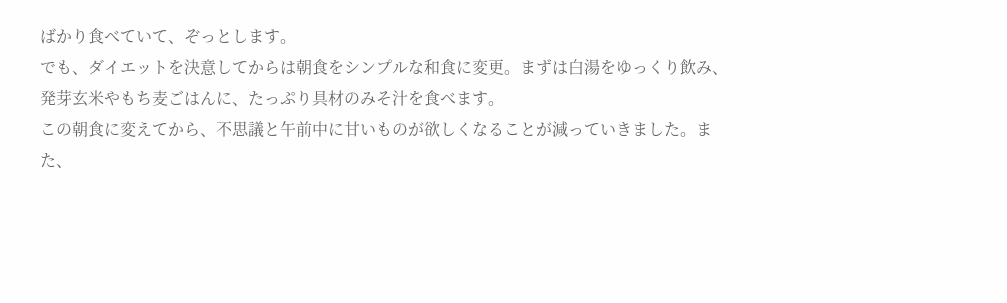ばかり食べていて、ぞっとします。
でも、ダイエットを決意してからは朝食をシンプルな和食に変更。まずは白湯をゆっくり飲み、発芽玄米やもち麦ごはんに、たっぷり具材のみそ汁を食べます。
この朝食に変えてから、不思議と午前中に甘いものが欲しくなることが減っていきました。また、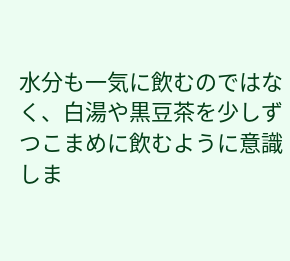水分も一気に飲むのではなく、白湯や黒豆茶を少しずつこまめに飲むように意識しま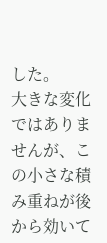した。
大きな変化ではありませんが、この小さな積み重ねが後から効いて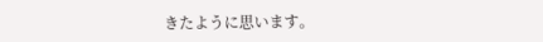きたように思います。